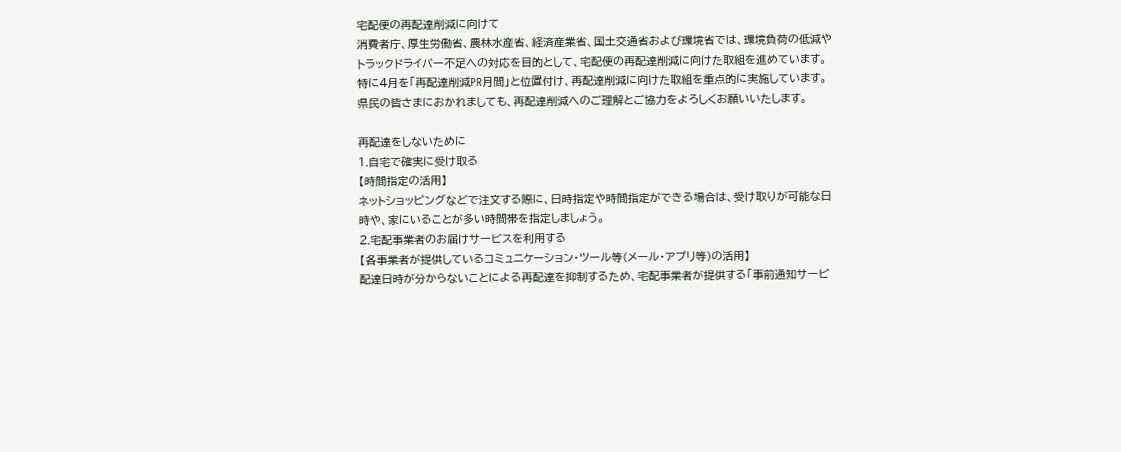宅配便の再配達削減に向けて
消費者庁、厚生労働省、農林水産省、経済産業省、国土交通省および環境省では、環境負荷の低減やトラックドライバー不足への対応を目的として、宅配便の再配達削減に向けた取組を進めています。
特に4月を「再配達削減PR月間」と位置付け、再配達削減に向けた取組を重点的に実施しています。
県民の皆さまにおかれましても、再配達削減へのご理解とご協力をよろしくお願いいたします。

再配達をしないために
1.自宅で確実に受け取る
【時間指定の活用】
ネットショッピングなどで注文する際に、日時指定や時間指定ができる場合は、受け取りが可能な日時や、家にいることが多い時間帯を指定しましょう。
2.宅配事業者のお届けサービスを利用する
【各事業者が提供しているコミュニケーション・ツール等(メール・アプリ等)の活用】
配達日時が分からないことによる再配達を抑制するため、宅配事業者が提供する「事前通知サービ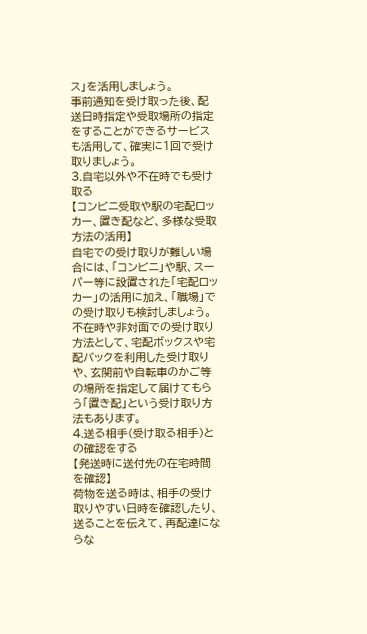ス」を活用しましょう。
事前通知を受け取った後、配送日時指定や受取場所の指定をすることができるサービスも活用して、確実に1回で受け取りましょう。
3.自宅以外や不在時でも受け取る
【コンビニ受取や駅の宅配ロッカー、置き配など、多様な受取方法の活用】
自宅での受け取りが難しい場合には、「コンビニ」や駅、スーパー等に設置された「宅配ロッカー」の活用に加え、「職場」での受け取りも検討しましょう。
不在時や非対面での受け取り方法として、宅配ボックスや宅配バックを利用した受け取りや、玄関前や自転車のかご等の場所を指定して届けてもらう「置き配」という受け取り方法もあります。
4.送る相手(受け取る相手)との確認をする
【発送時に送付先の在宅時間を確認】
荷物を送る時は、相手の受け取りやすい日時を確認したり、送ることを伝えて、再配達にならな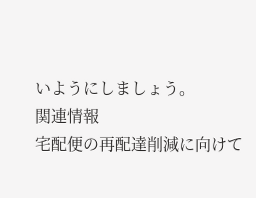いようにしましょう。
関連情報
宅配便の再配達削減に向けて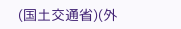(国土交通省)(外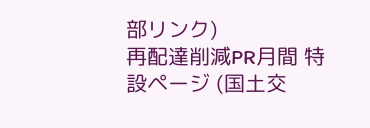部リンク)
再配達削減PR月間 特設ページ (国土交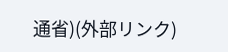通省)(外部リンク)